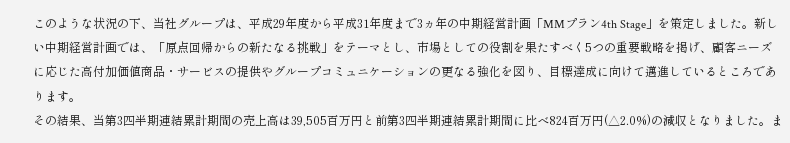このような状況の下、当社グループは、平成29年度から平成31年度まで3ヵ年の中期経営計画「MMプラン4th Stage」を策定しました。新しい中期経営計画では、「原点回帰からの新たなる挑戦」をテーマとし、市場としての役割を果たすべく5つの重要戦略を掲げ、顧客ニーズに応じた高付加価値商品・サービスの提供やグループコミュニケーションの更なる強化を図り、目標達成に向けて邁進しているところであります。
その結果、当第3四半期連結累計期間の売上高は39,505百万円と前第3四半期連結累計期間に比べ824百万円(△2.0%)の減収となりました。ま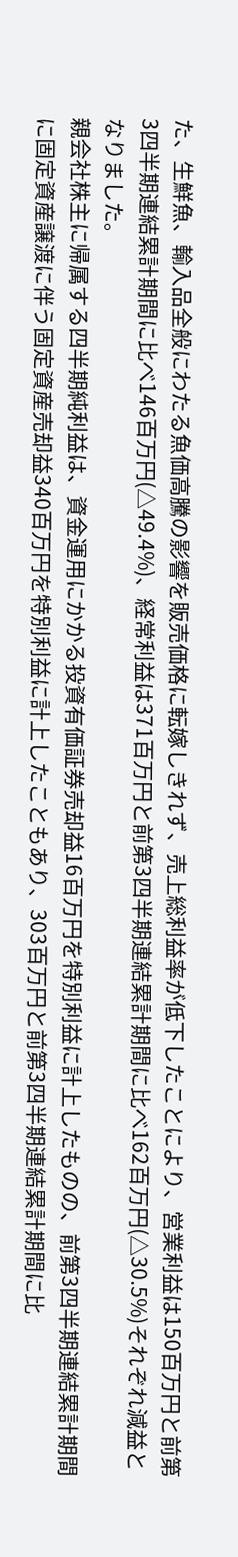た、生鮮魚、輸入品全般にわたる魚価高騰の影響を販売価格に転嫁しきれず、売上総利益率が低下したことにより、営業利益は150百万円と前第3四半期連結累計期間に比べ146百万円(△49.4%)、経常利益は371百万円と前第3四半期連結累計期間に比べ162百万円(△30.5%)それぞれ減益となりました。
親会社株主に帰属する四半期純利益は、資金運用にかかる投資有価証券売却益16百万円を特別利益に計上したものの、前第3四半期連結累計期間に固定資産譲渡に伴う固定資産売却益340百万円を特別利益に計上したこともあり、303百万円と前第3四半期連結累計期間に比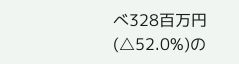べ328百万円(△52.0%)の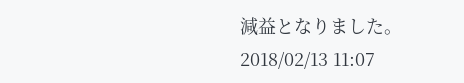減益となりました。
2018/02/13 11:07